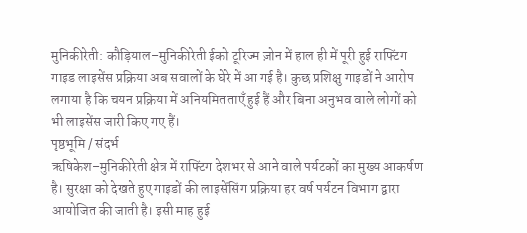मुनिकीरेती: कौड़ियाल–मुनिकीरेती ईको टूरिज्म ज़ोन में हाल ही में पूरी हुई राफ्टिंग गाइड लाइसेंस प्रक्रिया अब सवालों के घेरे में आ गई है। कुछ प्रशिक्षु गाइडों ने आरोप लगाया है कि चयन प्रक्रिया में अनियमितताएँ हुई हैं और बिना अनुभव वाले लोगों को भी लाइसेंस जारी किए गए हैं।
पृष्ठभूमि / संदर्भ
ऋषिकेश–मुनिकीरेती क्षेत्र में राफ्टिंग देशभर से आने वाले पर्यटकों का मुख्य आकर्षण है। सुरक्षा को देखते हुए गाइडों की लाइसेंसिंग प्रक्रिया हर वर्ष पर्यटन विभाग द्वारा आयोजित की जाती है। इसी माह हुई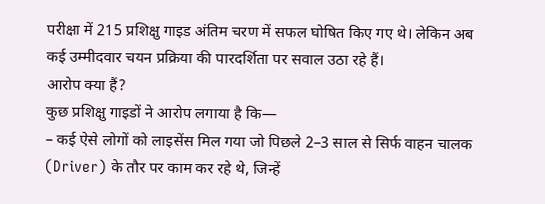परीक्षा में 215 प्रशिक्षु गाइड अंतिम चरण में सफल घोषित किए गए थे। लेकिन अब कई उम्मीदवार चयन प्रक्रिया की पारदर्शिता पर सवाल उठा रहे हैं।
आरोप क्या हैं?
कुछ प्रशिक्षु गाइडों ने आरोप लगाया है कि—
– कई ऐसे लोगों को लाइसेंस मिल गया जो पिछले 2–3 साल से सिर्फ वाहन चालक (Driver) के तौर पर काम कर रहे थे, जिन्हें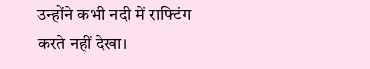उन्होंने कभी नदी में राफ्टिंग करते नहीं देखा।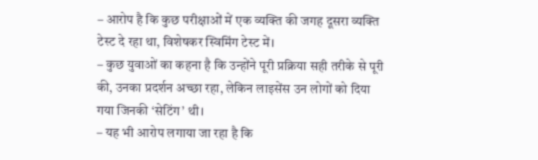– आरोप है कि कुछ परीक्षाओं में एक व्यक्ति की जगह दूसरा व्यक्ति टेस्ट दे रहा था, विशेषकर स्विमिंग टेस्ट में।
– कुछ युवाओं का कहना है कि उन्होंने पूरी प्रक्रिया सही तरीके से पूरी की, उनका प्रदर्शन अच्छा रहा, लेकिन लाइसेंस उन लोगों को दिया गया जिनकी ‘सेटिंग’ थी।
– यह भी आरोप लगाया जा रहा है कि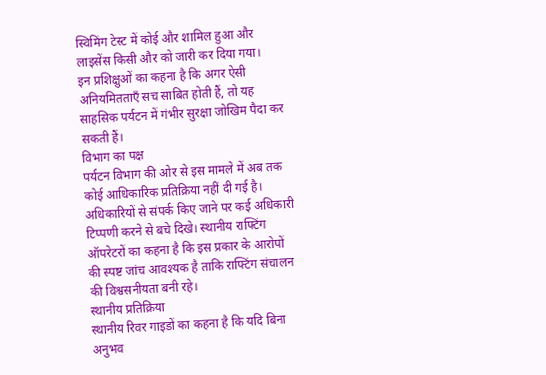स्विमिंग टेस्ट में कोई और शामिल हुआ और लाइसेंस किसी और को जारी कर दिया गया।
इन प्रशिक्षुओं का कहना है कि अगर ऐसी अनियमितताएँ सच साबित होती हैं, तो यह साहसिक पर्यटन में गंभीर सुरक्षा जोखिम पैदा कर सकती हैं।
विभाग का पक्ष
पर्यटन विभाग की ओर से इस मामले में अब तक कोई आधिकारिक प्रतिक्रिया नहीं दी गई है। अधिकारियों से संपर्क किए जाने पर कई अधिकारी टिप्पणी करने से बचे दिखे। स्थानीय राफ्टिंग ऑपरेटरों का कहना है कि इस प्रकार के आरोपों की स्पष्ट जांच आवश्यक है ताकि राफ्टिंग संचालन की विश्वसनीयता बनी रहे।
स्थानीय प्रतिक्रिया
स्थानीय रिवर गाइडों का कहना है कि यदि बिना अनुभव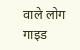वाले लोग गाइड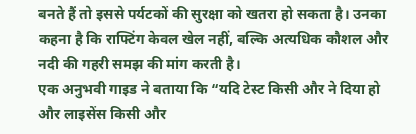बनते हैं तो इससे पर्यटकों की सुरक्षा को खतरा हो सकता है। उनका कहना है कि राफ्टिंग केवल खेल नहीं, बल्कि अत्यधिक कौशल और नदी की गहरी समझ की मांग करती है।
एक अनुभवी गाइड ने बताया कि “यदि टेस्ट किसी और ने दिया हो और लाइसेंस किसी और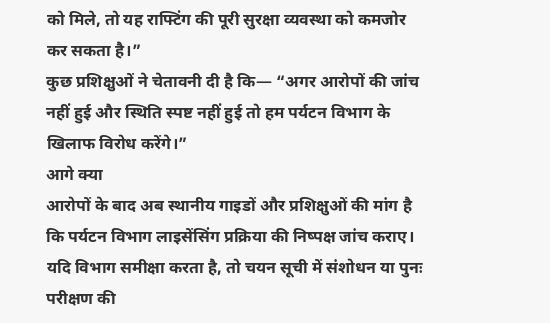को मिले, तो यह राफ्टिंग की पूरी सुरक्षा व्यवस्था को कमजोर कर सकता है।”
कुछ प्रशिक्षुओं ने चेतावनी दी है कि— “अगर आरोपों की जांच नहीं हुई और स्थिति स्पष्ट नहीं हुई तो हम पर्यटन विभाग के खिलाफ विरोध करेंगे।”
आगे क्या
आरोपों के बाद अब स्थानीय गाइडों और प्रशिक्षुओं की मांग है कि पर्यटन विभाग लाइसेंसिंग प्रक्रिया की निष्पक्ष जांच कराए। यदि विभाग समीक्षा करता है, तो चयन सूची में संशोधन या पुनः परीक्षण की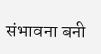संभावना बनी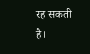रह सकती है।